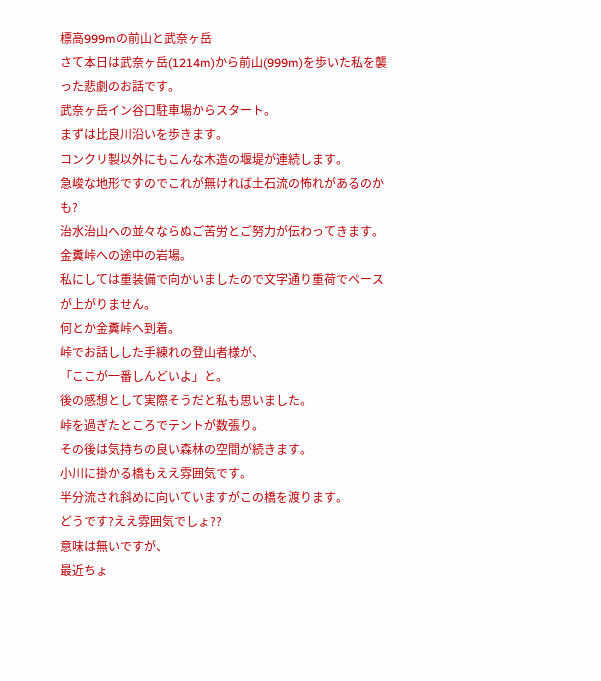標高999mの前山と武奈ヶ岳
さて本日は武奈ヶ岳(1214m)から前山(999m)を歩いた私を襲った悲劇のお話です。
武奈ヶ岳イン谷口駐車場からスタート。
まずは比良川沿いを歩きます。
コンクリ製以外にもこんな木造の堰堤が連続します。
急峻な地形ですのでこれが無ければ土石流の怖れがあるのかも?
治水治山への並々ならぬご苦労とご努力が伝わってきます。
金糞峠への途中の岩場。
私にしては重装備で向かいましたので文字通り重荷でペースが上がりません。
何とか金糞峠へ到着。
峠でお話しした手練れの登山者様が、
「ここが一番しんどいよ」と。
後の感想として実際そうだと私も思いました。
峠を過ぎたところでテントが数張り。
その後は気持ちの良い森林の空間が続きます。
小川に掛かる橋もええ雰囲気です。
半分流され斜めに向いていますがこの橋を渡ります。
どうです?ええ雰囲気でしょ??
意味は無いですが、
最近ちょ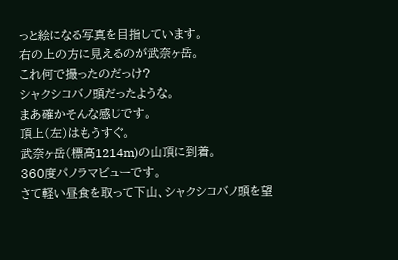っと絵になる写真を目指しています。
右の上の方に見えるのが武奈ヶ岳。
これ何で撮ったのだっけ?
シャクシコバノ頭だったような。
まあ確かそんな感じです。
頂上(左)はもうすぐ。
武奈ヶ岳(標高1214m)の山頂に到着。
360度パノラマビューです。
さて軽い昼食を取って下山、シャクシコバノ頭を望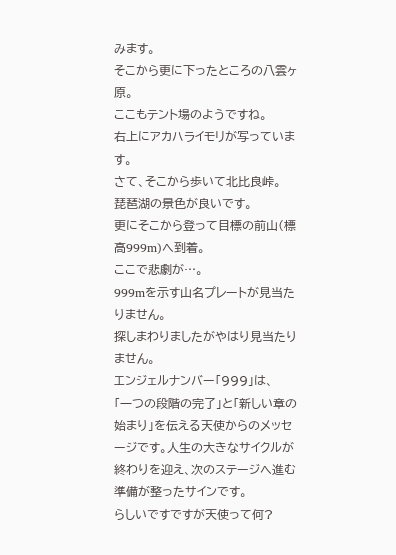みます。
そこから更に下ったところの八雲ヶ原。
ここもテント場のようですね。
右上にアカハライモリが写っています。
さて、そこから歩いて北比良峠。
琵琶湖の景色が良いです。
更にそこから登って目標の前山(標高999m)へ到着。
ここで悲劇が…。
999mを示す山名プレートが見当たりません。
探しまわりましたがやはり見当たりません。
エンジェルナンバー「999」は、
「一つの段階の完了」と「新しい章の始まり」を伝える天使からのメッセージです。人生の大きなサイクルが終わりを迎え、次のステージへ進む準備が整ったサインです。
らしいですですが天使って何?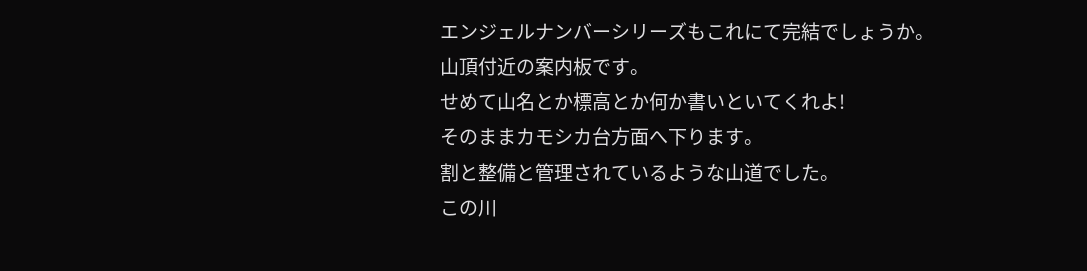エンジェルナンバーシリーズもこれにて完結でしょうか。
山頂付近の案内板です。
せめて山名とか標高とか何か書いといてくれよ!
そのままカモシカ台方面へ下ります。
割と整備と管理されているような山道でした。
この川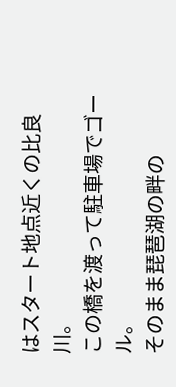はスタート地点近くの比良川。
この橋を渡って駐車場でゴール。
そのまま琵琶湖の畔の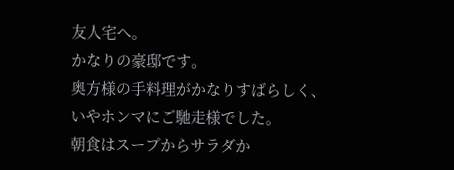友人宅へ。
かなりの豪邸です。
奥方様の手料理がかなりすばらしく、
いやホンマにご馳走様でした。
朝食はスープからサラダか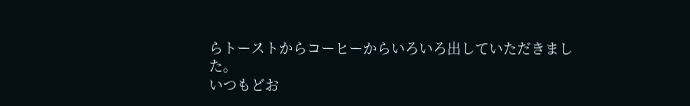らトーストからコーヒーからいろいろ出していただきました。
いつもどお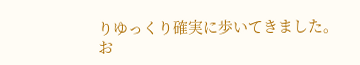りゆっくり確実に歩いてきました。
お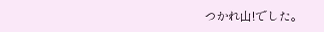つかれ山!でした。